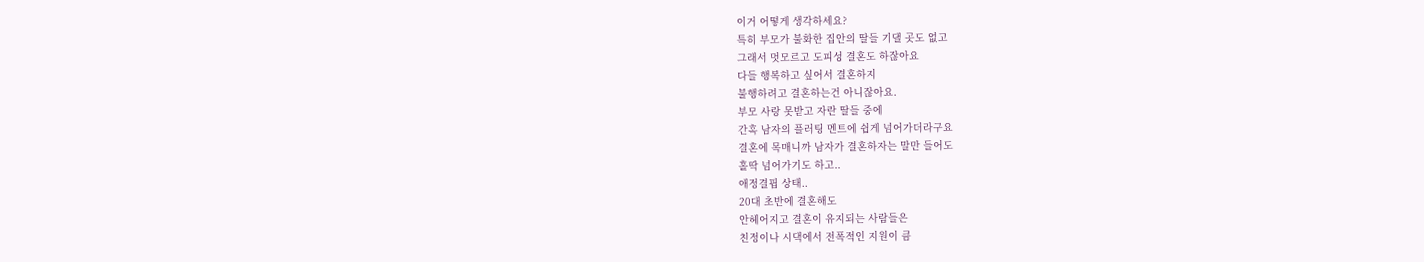이거 어떻게 생각하세요?
특히 부모가 불화한 집안의 딸들 기댈 곳도 없고
그래서 멋모르고 도피성 결혼도 하잖아요
다들 행복하고 싶어서 결혼하지
불행하려고 결혼하는건 아니잖아요.
부모 사랑 못받고 자란 딸들 중에
간혹 남자의 플러팅 멘트에 쉽게 넘어가더라구요
결혼에 목매니까 남자가 결혼하자는 말만 들어도
홀딱 넘어가기도 하고..
애정결핍 상태..
20대 초반에 결혼해도
안헤어지고 결혼이 유지되는 사람들은
친정이나 시댁에서 전폭적인 지원이 큼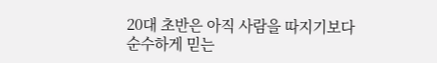20대 초반은 아직 사람을 따지기보다
순수하게 믿는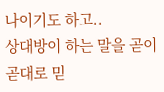나이기도 하고..
상대방이 하는 말을 곧이곧대로 믿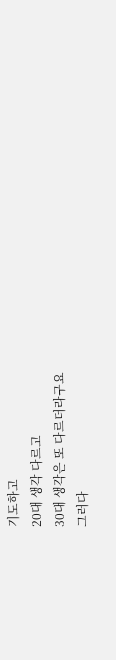기도하고
20대 생각 다르고
30대 생각은 또 다르더라구요
그러다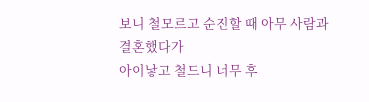보니 철모르고 순진할 때 아무 사람과 결혼했다가
아이낳고 철드니 너무 후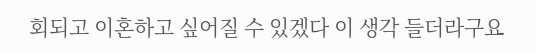회되고 이혼하고 싶어질 수 있겠다 이 생각 들더라구요